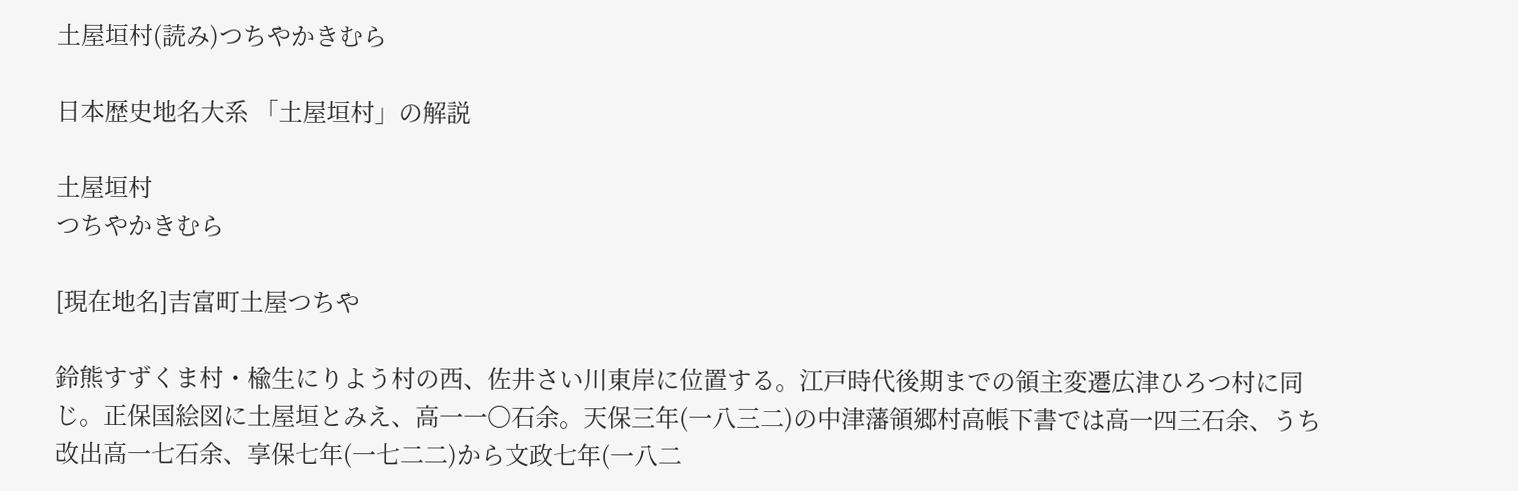土屋垣村(読み)つちやかきむら

日本歴史地名大系 「土屋垣村」の解説

土屋垣村
つちやかきむら

[現在地名]吉富町土屋つちや

鈴熊すずくま村・楡生にりよう村の西、佐井さい川東岸に位置する。江戸時代後期までの領主変遷広津ひろつ村に同じ。正保国絵図に土屋垣とみえ、高一一〇石余。天保三年(一八三二)の中津藩領郷村高帳下書では高一四三石余、うち改出高一七石余、享保七年(一七二二)から文政七年(一八二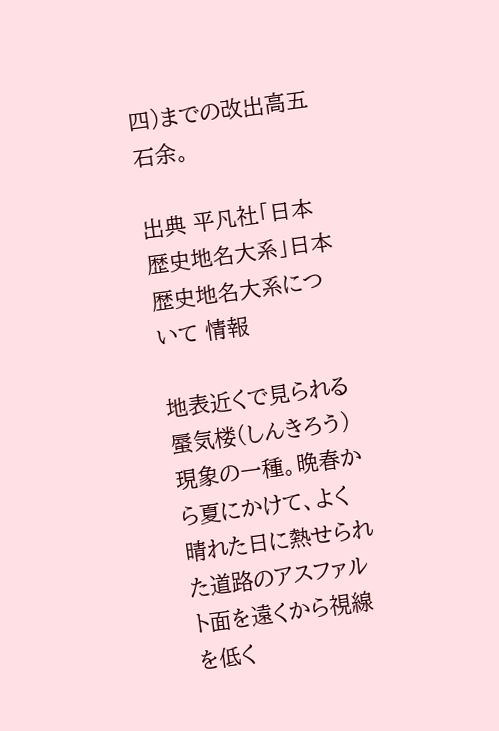四)までの改出高五石余。

出典 平凡社「日本歴史地名大系」日本歴史地名大系について 情報

地表近くで見られる蜃気楼(しんきろう)現象の一種。晩春から夏にかけて、よく晴れた日に熱せられた道路のアスファルト面を遠くから視線を低く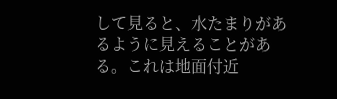して見ると、水たまりがあるように見えることがある。これは地面付近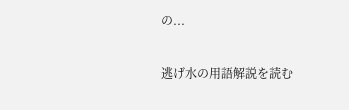の...

逃げ水の用語解説を読む